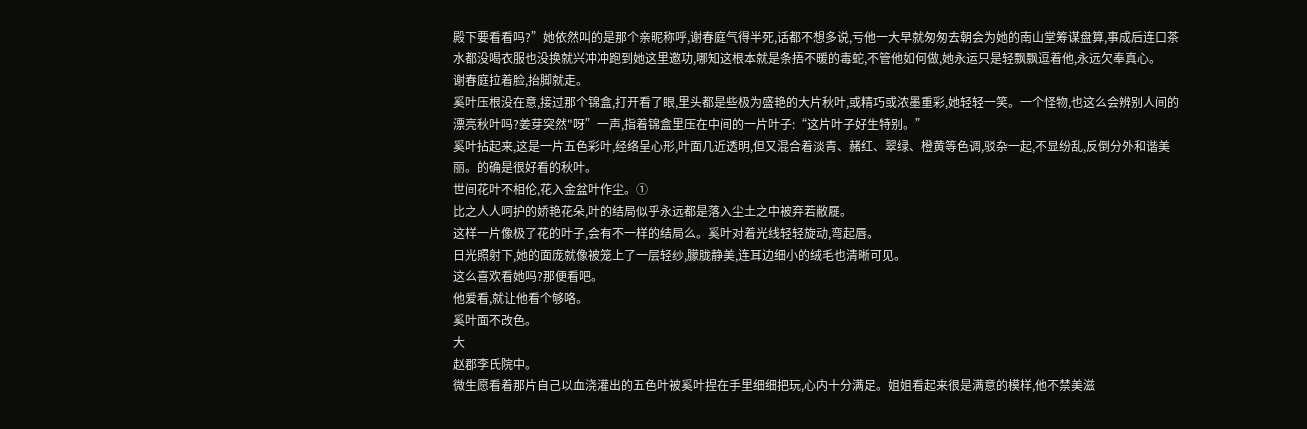殿下要看看吗?”她依然叫的是那个亲昵称呼,谢春庭气得半死,话都不想多说,亏他一大早就匆匆去朝会为她的南山堂筹谋盘算,事成后连口茶水都没喝衣服也没换就兴冲冲跑到她这里邀功,哪知这根本就是条捂不暖的毒蛇,不管他如何做,她永运只是轻飘飘逗着他,永远欠奉真心。
谢春庭拉着脸,抬脚就走。
奚叶压根没在意,接过那个锦盒,打开看了眼,里头都是些极为盛艳的大片秋叶,或精巧或浓墨重彩,她轻轻一笑。一个怪物,也这么会辨别人间的漂亮秋叶吗?姜芽突然"呀”一声,指着锦盒里压在中间的一片叶子:“这片叶子好生特别。”
奚叶拈起来,这是一片五色彩叶,经络呈心形,叶面几近透明,但又混合着淡青、赭红、翠绿、橙黄等色调,驳杂一起,不显纷乱,反倒分外和谐美丽。的确是很好看的秋叶。
世间花叶不相伦,花入金盆叶作尘。①
比之人人呵护的娇艳花朵,叶的结局似乎永远都是落入尘土之中被弃若敝屣。
这样一片像极了花的叶子,会有不一样的结局么。奚叶对着光线轻轻旋动,弯起唇。
日光照射下,她的面庞就像被笼上了一层轻纱,朦胧静美,连耳边细小的绒毛也清晰可见。
这么喜欢看她吗?那便看吧。
他爱看,就让他看个够咯。
奚叶面不改色。
大
赵郡李氏院中。
微生愿看着那片自己以血浇灌出的五色叶被奚叶捏在手里细细把玩,心内十分满足。姐姐看起来很是满意的模样,他不禁美滋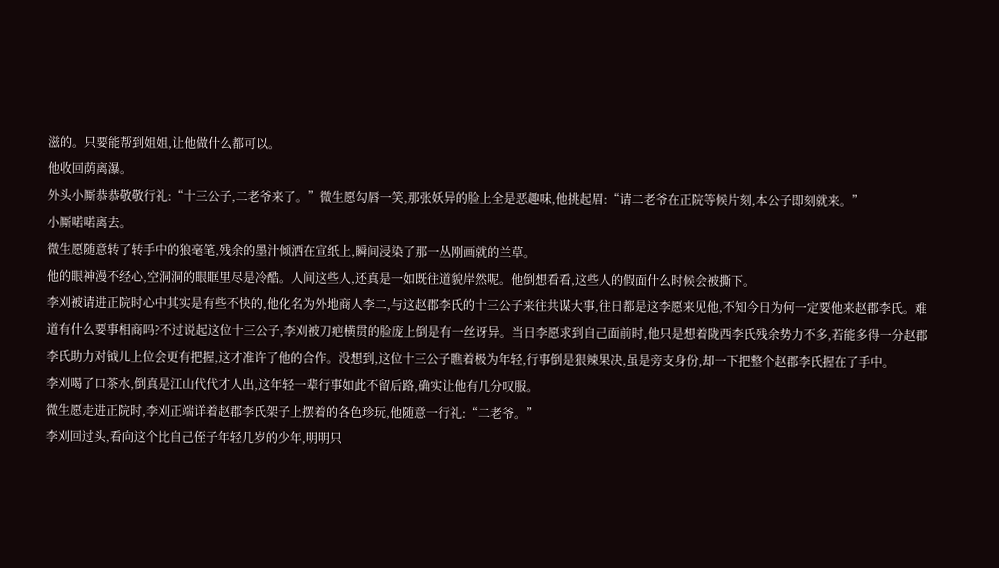滋的。只要能帮到姐姐,让他做什么都可以。
他收回荫离瀑。
外头小厮恭恭敬敬行礼:“十三公子,二老爷来了。”微生愿勾唇一笑,那张妖异的脸上全是恶趣味,他挑起眉:“请二老爷在正院等候片刻,本公子即刻就来。”
小厮喏喏离去。
微生愿随意转了转手中的狼毫笔,残余的墨汁倾洒在宣纸上,瞬间浸染了那一丛刚画就的兰草。
他的眼神漫不经心,空洞洞的眼眶里尽是冷酷。人间这些人,还真是一如既往道貌岸然呢。他倒想看看,这些人的假面什么时候会被撕下。
李刈被请进正院时心中其实是有些不快的,他化名为外地商人李二,与这赵郡李氏的十三公子来往共谋大事,往日都是这李愿来见他,不知今日为何一定要他来赵郡李氏。难道有什么要事相商吗?不过说起这位十三公子,李刈被刀疤横贯的脸庞上倒是有一丝讶异。当日李愿求到自己面前时,他只是想着陇西李氏残余势力不多,若能多得一分赵郡李氏助力对钺儿上位会更有把握,这才准许了他的合作。没想到,这位十三公子瞧着极为年轻,行事倒是狠辣果决,虽是旁支身份,却一下把整个赵郡李氏握在了手中。
李刈喝了口茶水,倒真是江山代代才人出,这年轻一辈行事如此不留后路,确实让他有几分叹服。
微生愿走进正院时,李刈正端详着赵郡李氏架子上摆着的各色珍玩,他随意一行礼:“二老爷。”
李刈回过头,看向这个比自己侄子年轻几岁的少年,明明只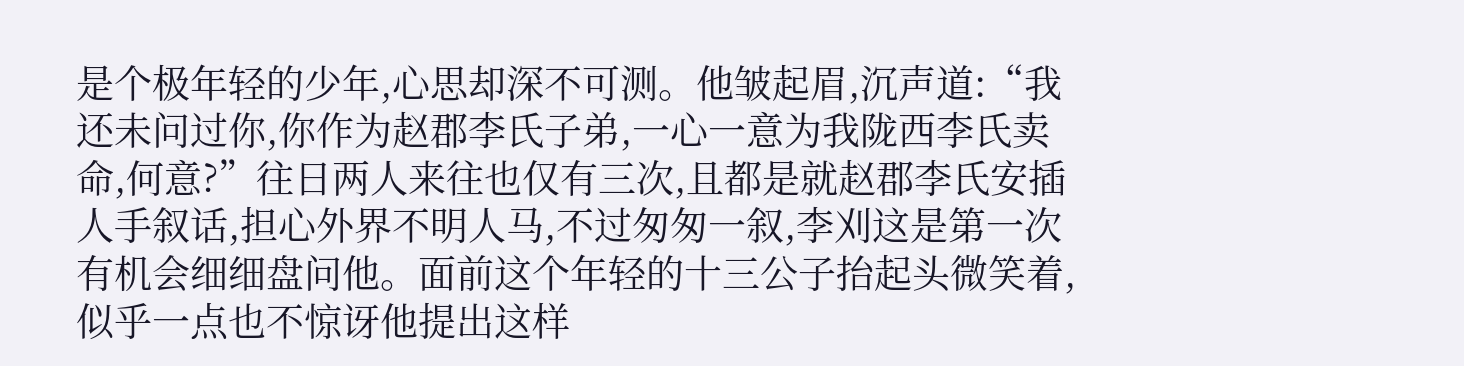是个极年轻的少年,心思却深不可测。他皱起眉,沉声道:“我还未问过你,你作为赵郡李氏子弟,一心一意为我陇西李氏卖命,何意?”往日两人来往也仅有三次,且都是就赵郡李氏安插人手叙话,担心外界不明人马,不过匆匆一叙,李刈这是第一次有机会细细盘问他。面前这个年轻的十三公子抬起头微笑着,似乎一点也不惊讶他提出这样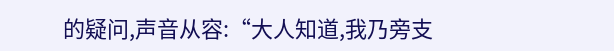的疑问,声音从容:“大人知道,我乃旁支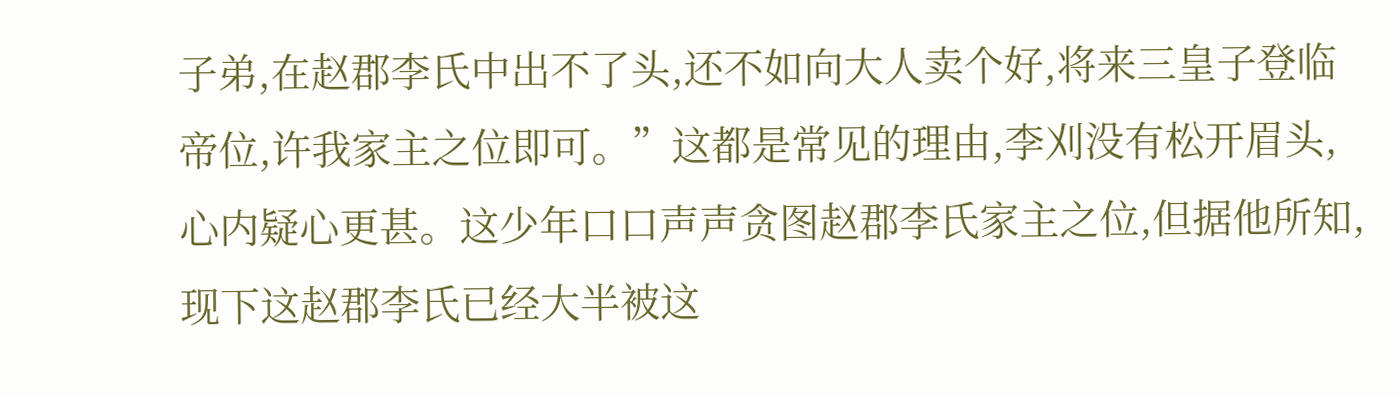子弟,在赵郡李氏中出不了头,还不如向大人卖个好,将来三皇子登临帝位,许我家主之位即可。”这都是常见的理由,李刈没有松开眉头,心内疑心更甚。这少年口口声声贪图赵郡李氏家主之位,但据他所知,现下这赵郡李氏已经大半被这